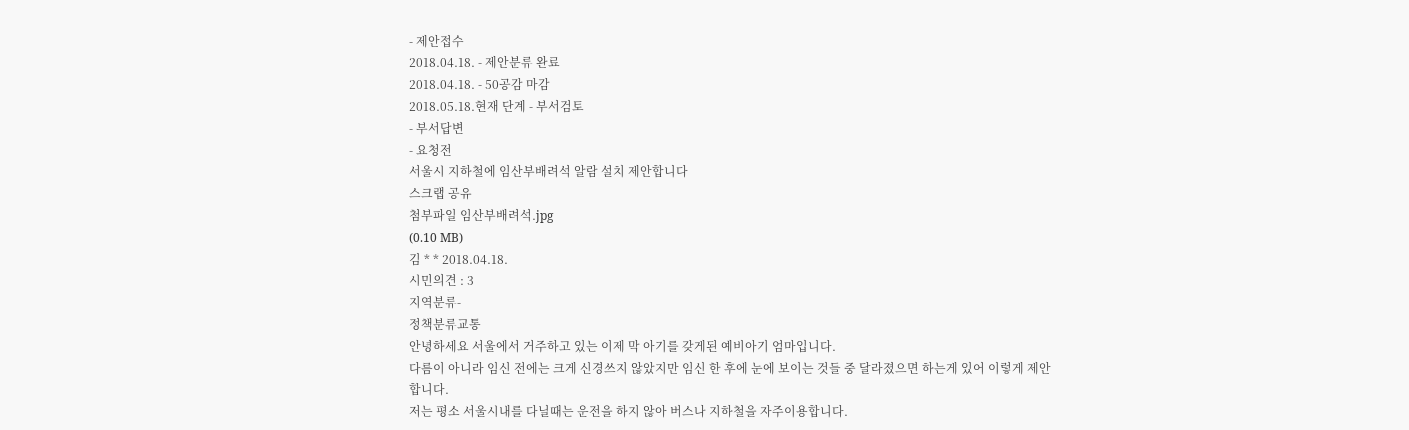- 제안접수
2018.04.18. - 제안분류 완료
2018.04.18. - 50공감 마감
2018.05.18.현재 단계 - 부서검토
- 부서답변
- 요청전
서울시 지하철에 임산부배려석 알람 설치 제안합니다
스크랩 공유
첨부파일 임산부배려석.jpg
(0.10 MB)
김 * * 2018.04.18.
시민의견 : 3
지역분류-
정책분류교통
안녕하세요 서울에서 거주하고 있는 이제 막 아기를 갖게된 예비아기 엄마입니다.
다름이 아니라 임신 전에는 크게 신경쓰지 않았지만 임신 한 후에 눈에 보이는 것들 중 달라졌으면 하는게 있어 이렇게 제안합니다.
저는 평소 서울시내를 다닐때는 운전을 하지 않아 버스나 지하철을 자주이용합니다.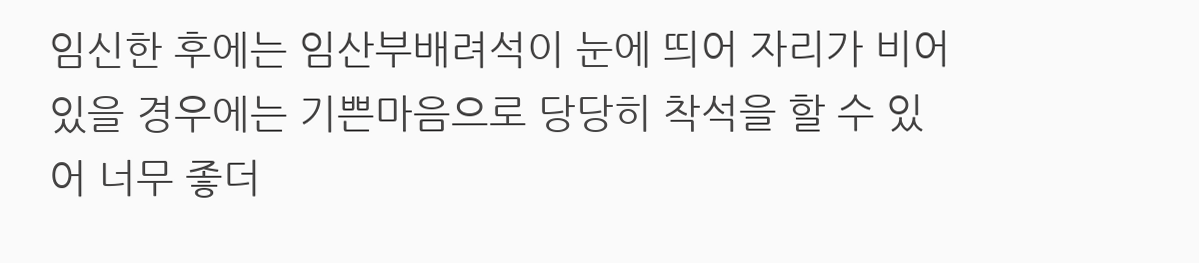임신한 후에는 임산부배려석이 눈에 띄어 자리가 비어있을 경우에는 기쁜마음으로 당당히 착석을 할 수 있어 너무 좋더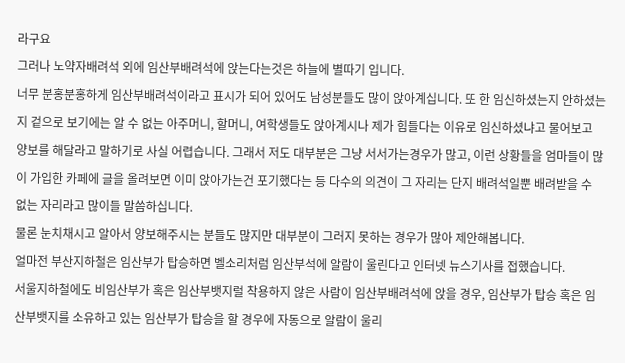라구요
그러나 노약자배려석 외에 임산부배려석에 앉는다는것은 하늘에 별따기 입니다.
너무 분홍분홍하게 임산부배려석이라고 표시가 되어 있어도 남성분들도 많이 앉아계십니다. 또 한 임신하셨는지 안하셨는지 겉으로 보기에는 알 수 없는 아주머니, 할머니, 여학생들도 앉아계시나 제가 힘들다는 이유로 임신하셨냐고 물어보고 양보를 해달라고 말하기로 사실 어렵습니다. 그래서 저도 대부분은 그냥 서서가는경우가 많고, 이런 상황들을 엄마들이 많이 가입한 카페에 글을 올려보면 이미 앉아가는건 포기했다는 등 다수의 의견이 그 자리는 단지 배려석일뿐 배려받을 수 없는 자리라고 많이들 말씀하십니다.
물론 눈치채시고 알아서 양보해주시는 분들도 많지만 대부분이 그러지 못하는 경우가 많아 제안해봅니다.
얼마전 부산지하철은 임산부가 탑승하면 벨소리처럼 임산부석에 알람이 울린다고 인터넷 뉴스기사를 접했습니다.
서울지하철에도 비임산부가 혹은 임산부뱃지럴 착용하지 않은 사람이 임산부배려석에 앉을 경우, 임산부가 탑승 혹은 임산부뱃지를 소유하고 있는 임산부가 탑승을 할 경우에 자동으로 알람이 울리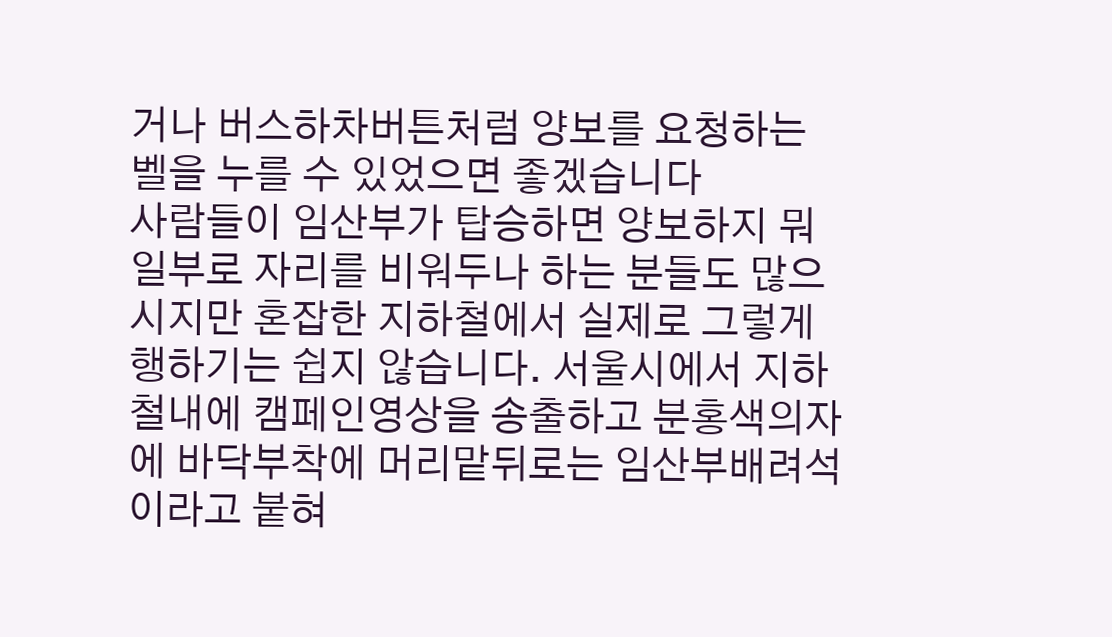거나 버스하차버튼처럼 양보를 요청하는 벨을 누를 수 있었으면 좋겠습니다
사람들이 임산부가 탑승하면 양보하지 뭐 일부로 자리를 비워두나 하는 분들도 많으시지만 혼잡한 지하철에서 실제로 그렇게 행하기는 쉽지 않습니다. 서울시에서 지하철내에 캠페인영상을 송출하고 분홍색의자에 바닥부착에 머리맡뒤로는 임산부배려석이라고 붙혀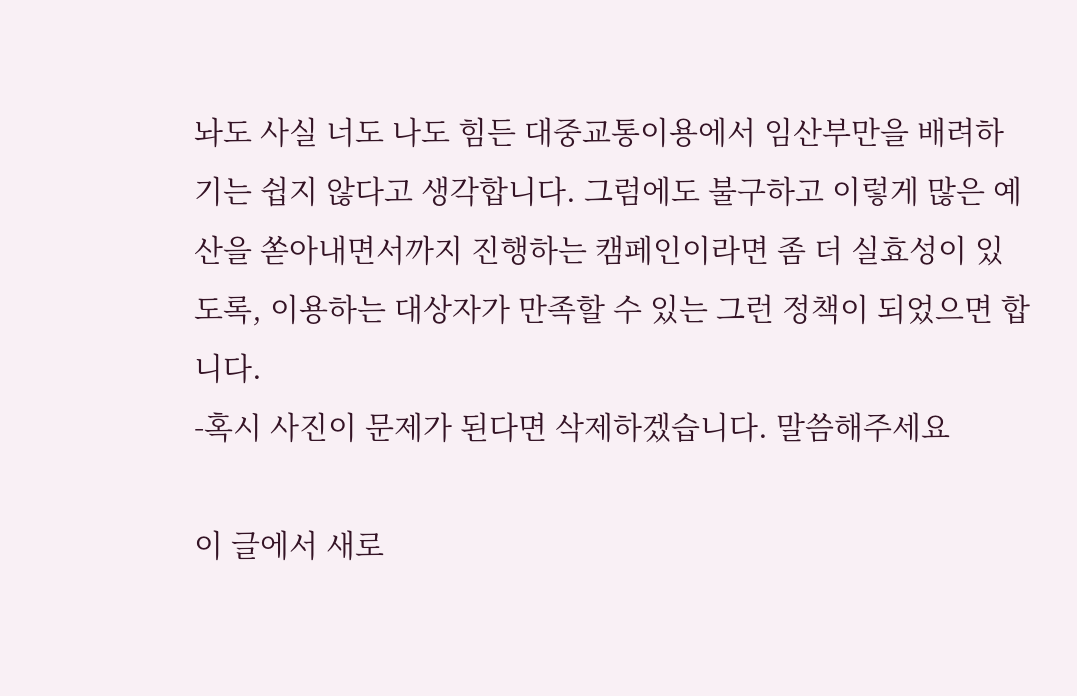놔도 사실 너도 나도 힘든 대중교통이용에서 임산부만을 배려하기는 쉽지 않다고 생각합니다. 그럼에도 불구하고 이렇게 많은 예산을 쏟아내면서까지 진행하는 캠페인이라면 좀 더 실효성이 있도록, 이용하는 대상자가 만족할 수 있는 그런 정책이 되었으면 합니다.
-혹시 사진이 문제가 된다면 삭제하겠습니다. 말씀해주세요

이 글에서 새로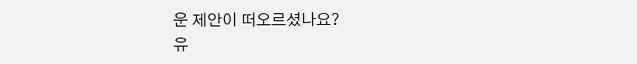운 제안이 떠오르셨나요?
유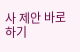사 제안 바로하기